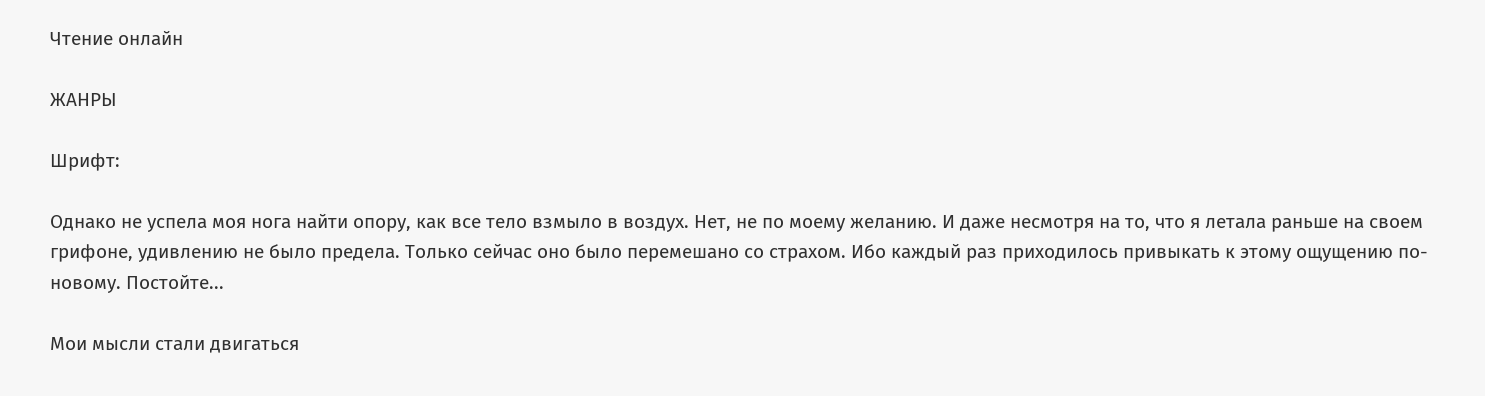Чтение онлайн

ЖАНРЫ

Шрифт:

Однако не успела моя нога найти опору, как все тело взмыло в воздух. Нет, не по моему желанию. И даже несмотря на то, что я летала раньше на своем грифоне, удивлению не было предела. Только сейчас оно было перемешано со страхом. Ибо каждый раз приходилось привыкать к этому ощущению по-новому. Постойте...

Мои мысли стали двигаться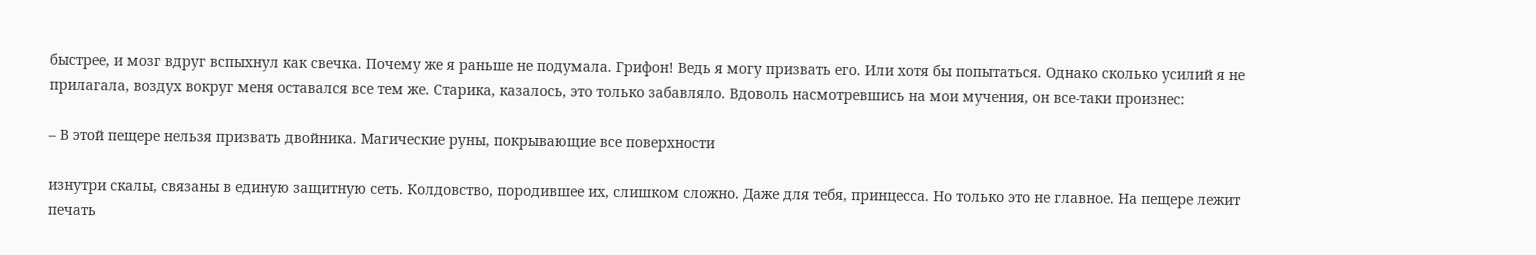быстрее, и мозг вдруг вспыхнул как свечка. Почему же я раньше не подумала. Грифон! Ведь я могу призвать его. Или хотя бы попытаться. Однако сколько усилий я не прилагала, воздух вокруг меня оставался все тем же. Старика, казалось, это только забавляло. Вдоволь насмотревшись на мои мучения, он все-таки произнес:

– В этой пещере нельзя призвать двойника. Магические руны, покрывающие все поверхности

изнутри скалы, связаны в единую защитную сеть. Колдовство, породившее их, слишком сложно. Даже для тебя, принцесса. Но только это не главное. На пещере лежит печать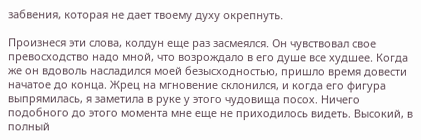забвения, которая не дает твоему духу окрепнуть.

Произнеся эти слова, колдун еще раз засмеялся. Он чувствовал свое превосходство надо мной, что возрождало в его душе все худшее. Когда же он вдоволь насладился моей безысходностью, пришло время довести начатое до конца. Жрец на мгновение склонился, и когда его фигура выпрямилась, я заметила в руке у этого чудовища посох. Ничего подобного до этого момента мне еще не приходилось видеть. Высокий, в полный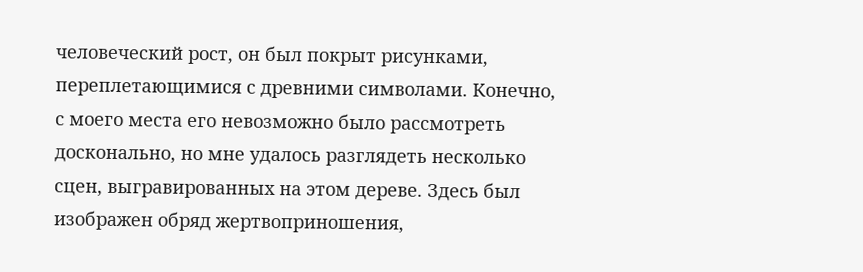человеческий рост, он был покрыт рисунками, переплетающимися с древними символами. Конечно, с моего места его невозможно было рассмотреть досконально, но мне удалось разглядеть несколько сцен, выгравированных на этом дереве. Здесь был изображен обряд жертвоприношения,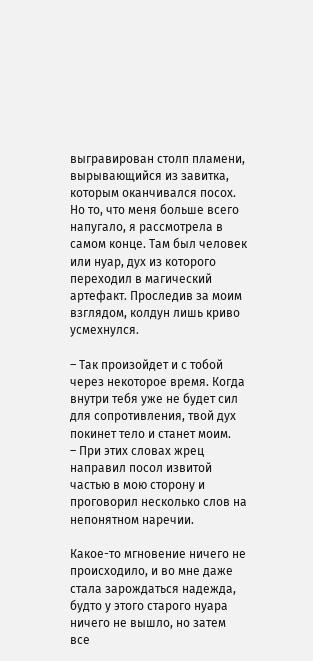выгравирован столп пламени, вырывающийся из завитка, которым оканчивался посох. Но то, что меня больше всего напугало, я рассмотрела в самом конце. Там был человек или нуар, дух из которого переходил в магический артефакт. Проследив за моим взглядом, колдун лишь криво усмехнулся.

– Так произойдет и с тобой через некоторое время. Когда внутри тебя уже не будет сил для сопротивления, твой дух покинет тело и станет моим.
– При этих словах жрец направил посол извитой частью в мою сторону и проговорил несколько слов на непонятном наречии.

Какое-то мгновение ничего не происходило, и во мне даже стала зарождаться надежда, будто у этого старого нуара ничего не вышло, но затем все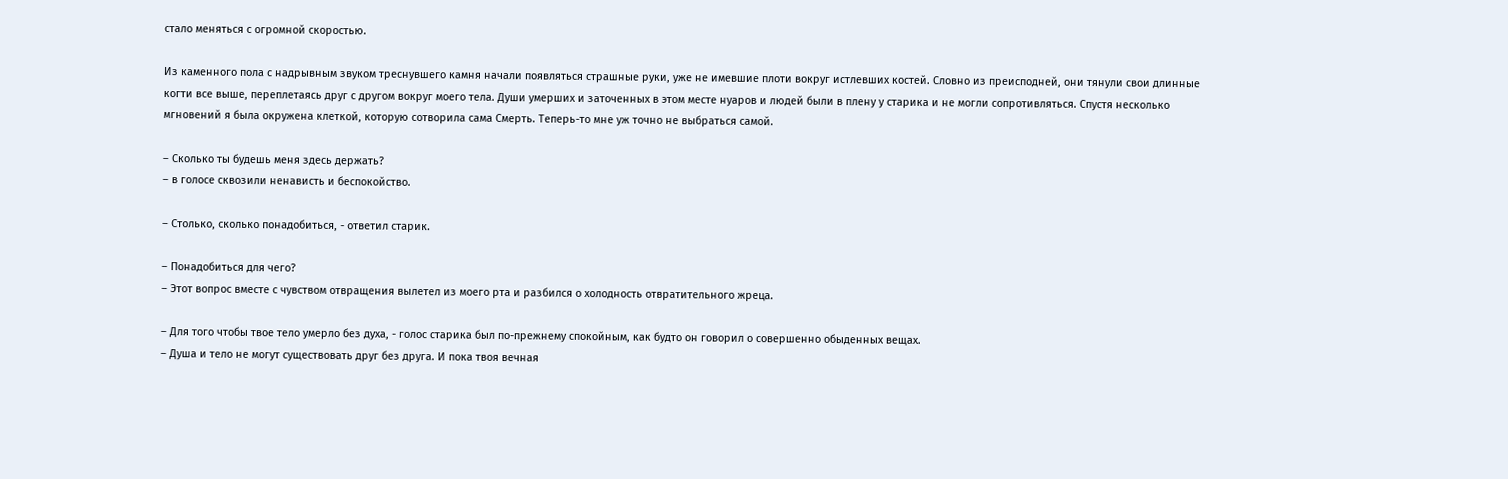стало меняться с огромной скоростью.

Из каменного пола с надрывным звуком треснувшего камня начали появляться страшные руки, уже не имевшие плоти вокруг истлевших костей. Словно из преисподней, они тянули свои длинные когти все выше, переплетаясь друг с другом вокруг моего тела. Души умерших и заточенных в этом месте нуаров и людей были в плену у старика и не могли сопротивляться. Спустя несколько мгновений я была окружена клеткой, которую сотворила сама Смерть. Теперь-то мне уж точно не выбраться самой.

– Сколько ты будешь меня здесь держать?
– в голосе сквозили ненависть и беспокойство.

– Столько, сколько понадобиться, - ответил старик.

– Понадобиться для чего?
– Этот вопрос вместе с чувством отвращения вылетел из моего рта и разбился о холодность отвратительного жреца.

– Для того чтобы твое тело умерло без духа, - голос старика был по-прежнему спокойным, как будто он говорил о совершенно обыденных вещах.
– Душа и тело не могут существовать друг без друга. И пока твоя вечная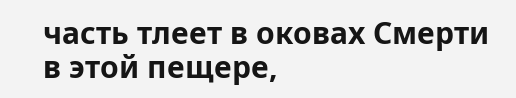часть тлеет в оковах Смерти в этой пещере,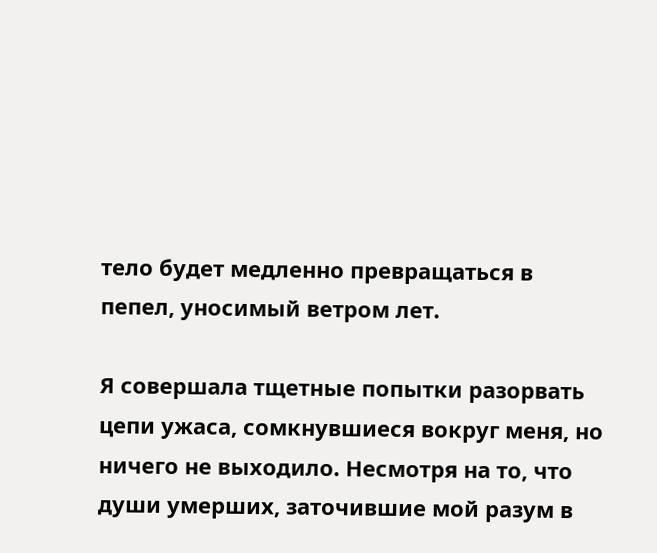тело будет медленно превращаться в пепел, уносимый ветром лет.

Я совершала тщетные попытки разорвать цепи ужаса, сомкнувшиеся вокруг меня, но ничего не выходило. Несмотря на то, что души умерших, заточившие мой разум в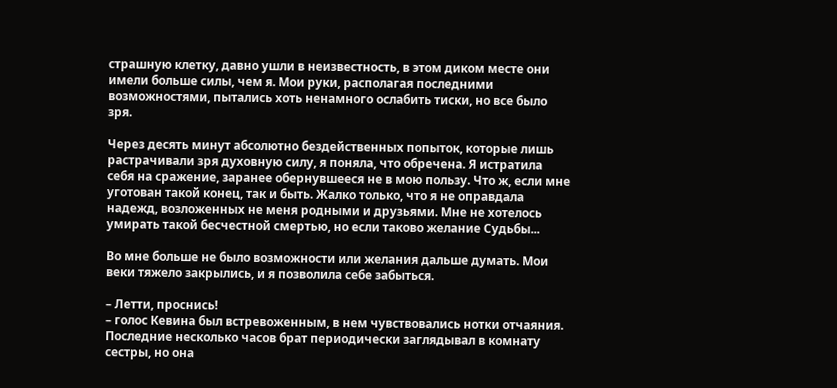страшную клетку, давно ушли в неизвестность, в этом диком месте они имели больше силы, чем я. Мои руки, располагая последними возможностями, пытались хоть ненамного ослабить тиски, но все было зря.

Через десять минут абсолютно бездейственных попыток, которые лишь растрачивали зря духовную силу, я поняла, что обречена. Я истратила себя на сражение, заранее обернувшееся не в мою пользу. Что ж, если мне уготован такой конец, так и быть. Жалко только, что я не оправдала надежд, возложенных не меня родными и друзьями. Мне не хотелось умирать такой бесчестной смертью, но если таково желание Судьбы...

Во мне больше не было возможности или желания дальше думать. Мои веки тяжело закрылись, и я позволила себе забыться.

– Летти, проснись!
– голос Кевина был встревоженным, в нем чувствовались нотки отчаяния. Последние несколько часов брат периодически заглядывал в комнату сестры, но она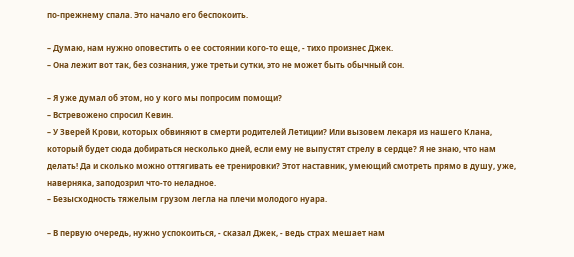по-прежнему спала. Это начало его беспокоить.

– Думаю, нам нужно оповестить о ее состоянии кого-то еще, - тихо произнес Джек.
– Она лежит вот так, без сознания, уже третьи сутки, это не может быть обычный сон.

– Я уже думал об этом, но у кого мы попросим помощи?
– Встревожено спросил Кевин.
– У Зверей Крови, которых обвиняют в смерти родителей Летиции? Или вызовем лекаря из нашего Клана, который будет сюда добираться несколько дней, если ему не выпустят стрелу в сердце? Я не знаю, что нам делать! Да и сколько можно оттягивать ее тренировки? Этот наставник, умеющий смотреть прямо в душу, уже, наверняка, заподозрил что-то неладное.
– Безысходность тяжелым грузом легла на плечи молодого нуара.

– В первую очередь, нужно успокоиться, - сказал Джек, - ведь страх мешает нам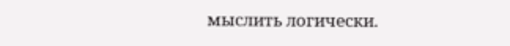мыслить логически.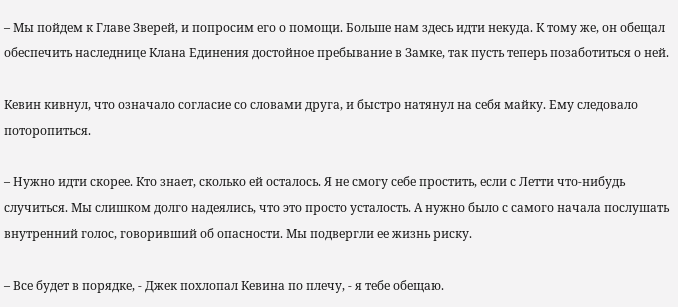– Мы пойдем к Главе Зверей, и попросим его о помощи. Больше нам здесь идти некуда. К тому же, он обещал обеспечить наследнице Клана Единения достойное пребывание в Замке, так пусть теперь позаботиться о ней.

Кевин кивнул, что означало согласие со словами друга, и быстро натянул на себя майку. Ему следовало поторопиться.

– Нужно идти скорее. Кто знает, сколько ей осталось. Я не смогу себе простить, если с Летти что-нибудь случиться. Мы слишком долго надеялись, что это просто усталость. А нужно было с самого начала послушать внутренний голос, говоривший об опасности. Мы подвергли ее жизнь риску.

– Все будет в порядке, - Джек похлопал Кевина по плечу, - я тебе обещаю.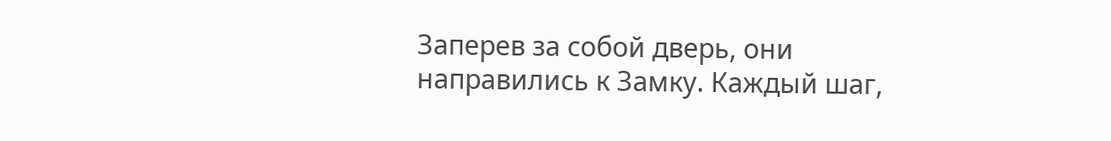Заперев за собой дверь, они направились к Замку. Каждый шаг,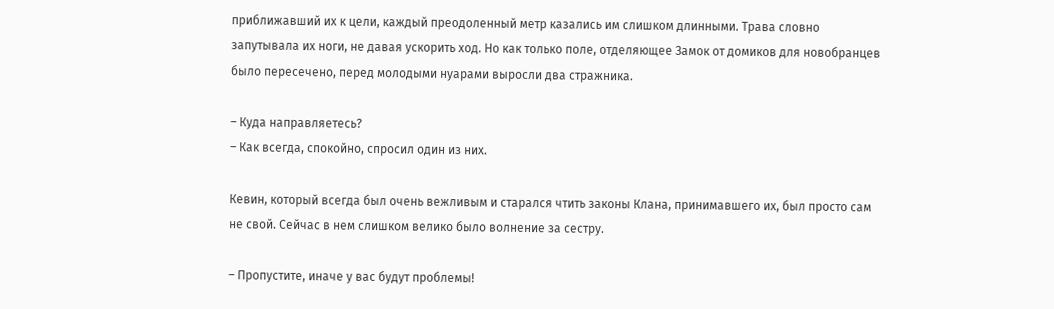приближавший их к цели, каждый преодоленный метр казались им слишком длинными. Трава словно запутывала их ноги, не давая ускорить ход. Но как только поле, отделяющее Замок от домиков для новобранцев было пересечено, перед молодыми нуарами выросли два стражника.

– Куда направляетесь?
– Как всегда, спокойно, спросил один из них.

Кевин, который всегда был очень вежливым и старался чтить законы Клана, принимавшего их, был просто сам не свой. Сейчас в нем слишком велико было волнение за сестру.

– Пропустите, иначе у вас будут проблемы!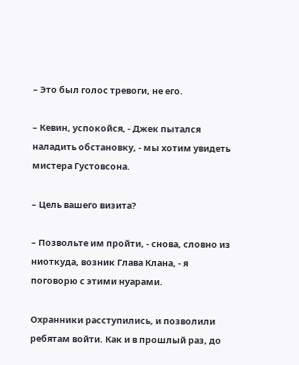– Это был голос тревоги, не его.

– Кевин, успокойся, - Джек пытался наладить обстановку, - мы хотим увидеть мистера Густовсона.

– Цель вашего визита?

– Позвольте им пройти, - снова, словно из ниоткуда, возник Глава Клана, - я поговорю с этими нуарами.

Охранники расступились, и позволили ребятам войти. Как и в прошлый раз, до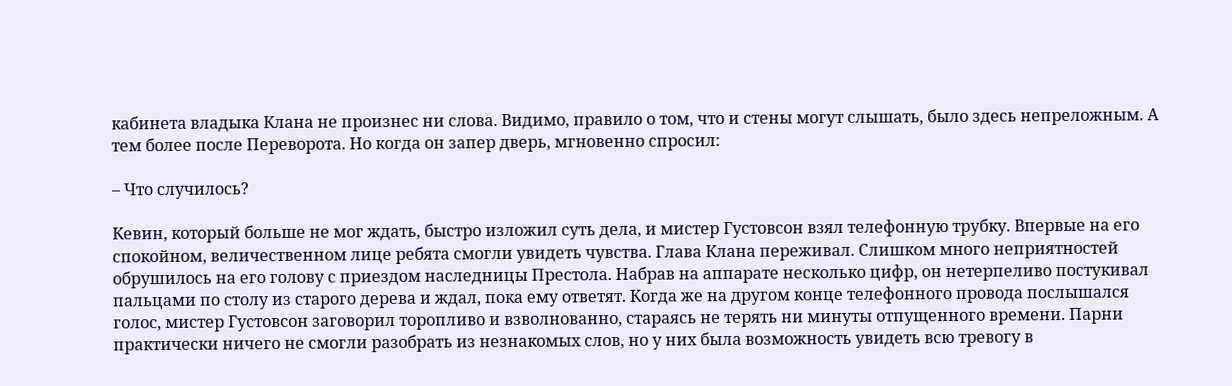кабинета владыка Клана не произнес ни слова. Видимо, правило о том, что и стены могут слышать, было здесь непреложным. А тем более после Переворота. Но когда он запер дверь, мгновенно спросил:

– Что случилось?

Кевин, который больше не мог ждать, быстро изложил суть дела, и мистер Густовсон взял телефонную трубку. Впервые на его спокойном, величественном лице ребята смогли увидеть чувства. Глава Клана переживал. Слишком много неприятностей обрушилось на его голову с приездом наследницы Престола. Набрав на аппарате несколько цифр, он нетерпеливо постукивал пальцами по столу из старого дерева и ждал, пока ему ответят. Когда же на другом конце телефонного провода послышался голос, мистер Густовсон заговорил торопливо и взволнованно, стараясь не терять ни минуты отпущенного времени. Парни практически ничего не смогли разобрать из незнакомых слов, но у них была возможность увидеть всю тревогу в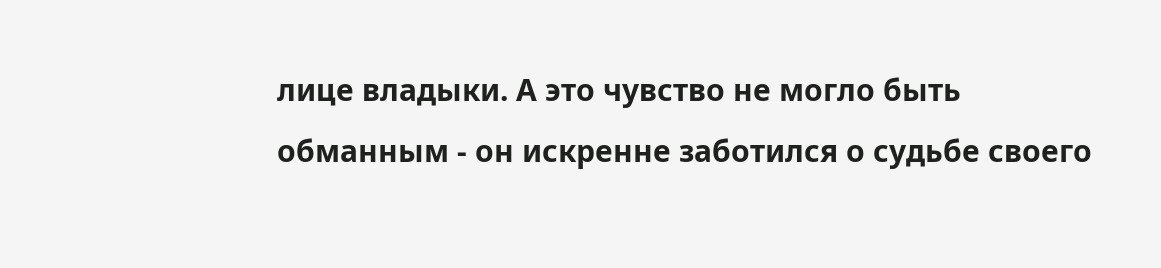лице владыки. А это чувство не могло быть обманным - он искренне заботился о судьбе своего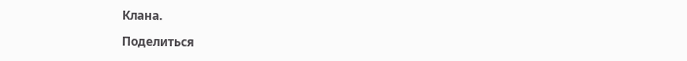Клана.

Поделиться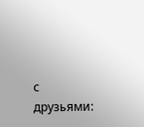с друзьями: